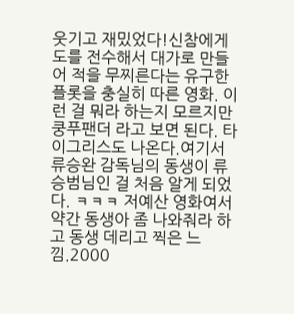웃기고 재밌었다!신참에게 도를 전수해서 대가로 만들어 적을 무찌른다는 유구한 플롯을 충실히 따른 영화. 이런 걸 뭐라 하는지 모르지만 쿵푸팬더 라고 보면 된다. 타이그리스도 나온다.여기서 류승완 감독님의 동생이 류승범님인 걸 처음 알게 되었다. ㅋㅋㅋ 저예산 영화여서 약간 동생아 좀 나와줘라 하고 동생 데리고 찍은 느낌.2000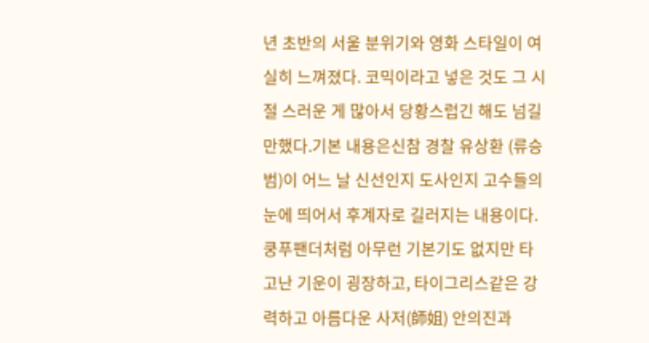년 초반의 서울 분위기와 영화 스타일이 여실히 느껴졌다. 코믹이라고 넣은 것도 그 시절 스러운 게 많아서 당황스럽긴 해도 넘길 만했다.기본 내용은신참 경찰 유상환 (류승범)이 어느 날 신선인지 도사인지 고수들의 눈에 띄어서 후계자로 길러지는 내용이다. 쿵푸팬더처럼 아무런 기본기도 없지만 타고난 기운이 굉장하고, 타이그리스같은 강력하고 아름다운 사저(師姐) 안의진과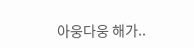아웅다웅 해가..